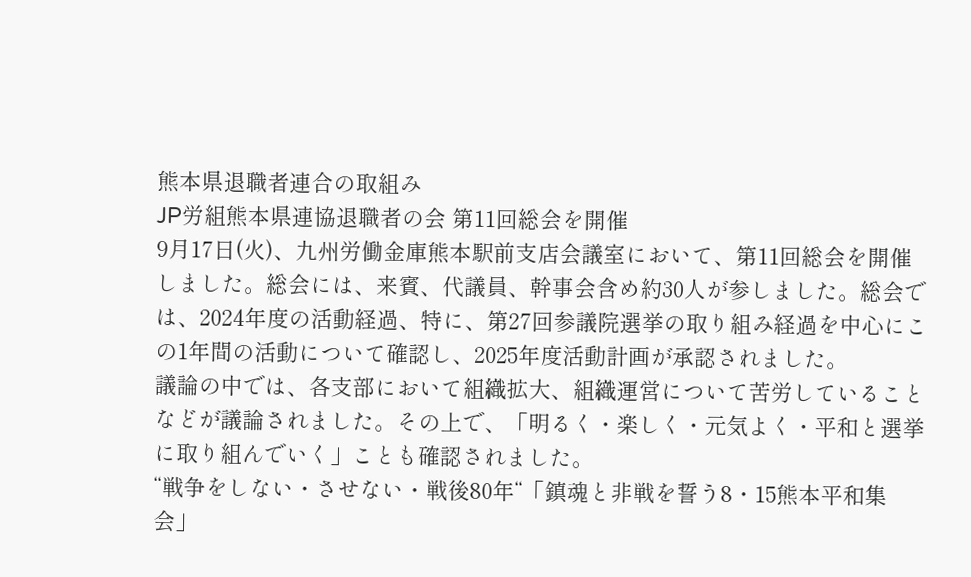熊本県退職者連合の取組み
JP労組熊本県連協退職者の会 第11回総会を開催
9月17日(火)、九州労働金庫熊本駅前支店会議室において、第11回総会を開催しました。総会には、来賓、代議員、幹事会含め約30人が参しました。総会では、2024年度の活動経過、特に、第27回参議院選挙の取り組み経過を中心にこの1年間の活動について確認し、2025年度活動計画が承認されました。
議論の中では、各支部において組織拡大、組織運営について苦労していることなどが議論されました。その上で、「明るく・楽しく・元気よく・平和と選挙に取り組んでいく」ことも確認されました。
“戦争をしない・させない・戦後80年“「鎮魂と非戦を誓う8・15熊本平和集会」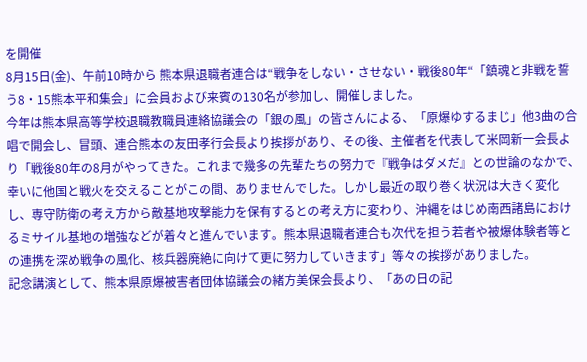を開催
8月15日(金)、午前10時から 熊本県退職者連合は“戦争をしない・させない・戦後80年“「鎮魂と非戦を誓う8・15熊本平和集会」に会員および来賓の130名が参加し、開催しました。
今年は熊本県高等学校退職教職員連絡協議会の「銀の風」の皆さんによる、「原爆ゆするまじ」他3曲の合唱で開会し、冒頭、連合熊本の友田孝行会長より挨拶があり、その後、主催者を代表して米岡新一会長より「戦後80年の8月がやってきた。これまで幾多の先輩たちの努力で『戦争はダメだ』との世論のなかで、幸いに他国と戦火を交えることがこの間、ありませんでした。しかし最近の取り巻く状況は大きく変化し、専守防衛の考え方から敵基地攻撃能力を保有するとの考え方に変わり、沖縄をはじめ南西諸島におけるミサイル基地の増強などが着々と進んでいます。熊本県退職者連合も次代を担う若者や被爆体験者等との連携を深め戦争の風化、核兵器廃絶に向けて更に努力していきます」等々の挨拶がありました。
記念講演として、熊本県原爆被害者団体協議会の緒方美保会長より、「あの日の記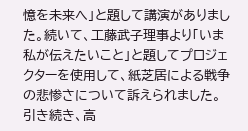憶を未来へ」と題して講演がありました。続いて、工藤武子理事より「いま私が伝えたいこと」と題してプロジェクターを使用して、紙芝居による戦争の悲惨さについて訴えられました。引き続き、高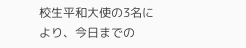校生平和大使の3名により、今日までの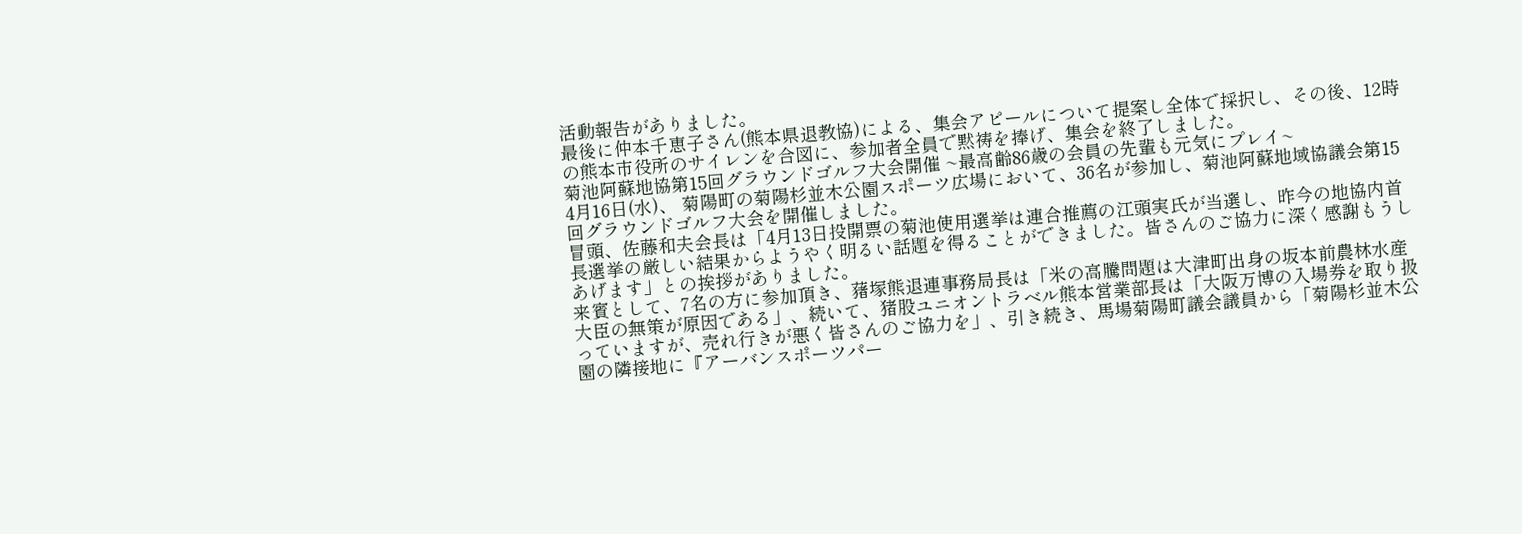活動報告がありました。
最後に仲本千恵子さん(熊本県退教協)による、集会アピールについて提案し全体で採択し、その後、12時の熊本市役所のサイレンを合図に、参加者全員で黙祷を捧げ、集会を終了しました。
菊池阿蘇地協第15回グラウンドゴルフ大会開催 ~最高齢86歳の会員の先輩も元気にプレイ~
4月16日(水)、 菊陽町の菊陽杉並木公園スポーツ広場において、36名が参加し、菊池阿蘇地域協議会第15回グラウンドゴルフ大会を開催しました。
冒頭、佐藤和夫会長は「4月13日投開票の菊池使用選挙は連合推薦の江頭実氏が当選し、昨今の地協内首長選挙の厳しい結果からようやく明るい話題を得ることができました。皆さんのご協力に深く感謝もうしあげます」との挨拶がありました。
来賓として、7名の方に参加頂き、蕏塚熊退連事務局長は「米の高騰問題は大津町出身の坂本前農林水産大臣の無策が原因である」、続いて、猪股ユニオントラベル熊本営業部長は「大阪万博の入場券を取り扱っていますが、売れ行きが悪く皆さんのご協力を」、引き続き、馬場菊陽町議会議員から「菊陽杉並木公園の隣接地に『アーバンスポーツパー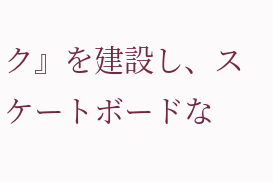ク』を建設し、スケートボードな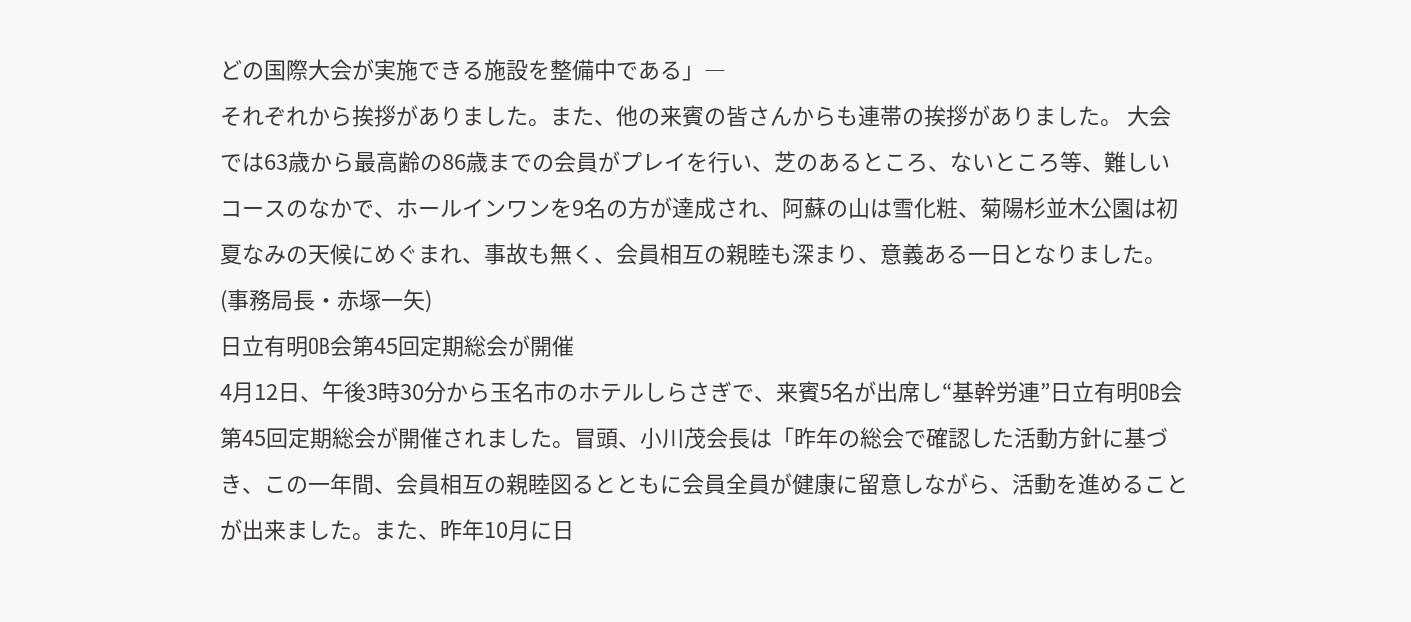どの国際大会が実施できる施設を整備中である」―
それぞれから挨拶がありました。また、他の来賓の皆さんからも連帯の挨拶がありました。 大会では63歳から最高齢の86歳までの会員がプレイを行い、芝のあるところ、ないところ等、難しいコースのなかで、ホールインワンを9名の方が達成され、阿蘇の山は雪化粧、菊陽杉並木公園は初夏なみの天候にめぐまれ、事故も無く、会員相互の親睦も深まり、意義ある一日となりました。
(事務局長・赤塚一矢)
日立有明OB会第45回定期総会が開催
4月12日、午後3時30分から玉名市のホテルしらさぎで、来賓5名が出席し“基幹労連”日立有明OB会第45回定期総会が開催されました。冒頭、小川茂会長は「昨年の総会で確認した活動方針に基づき、この一年間、会員相互の親睦図るとともに会員全員が健康に留意しながら、活動を進めることが出来ました。また、昨年10月に日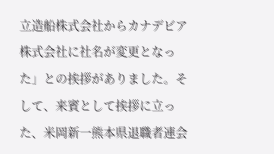立造船株式会社からカナデビア株式会社に社名が変更となった」との挨拶がありました。そして、来賓として挨拶に立った、米岡新一熊本県退職者連会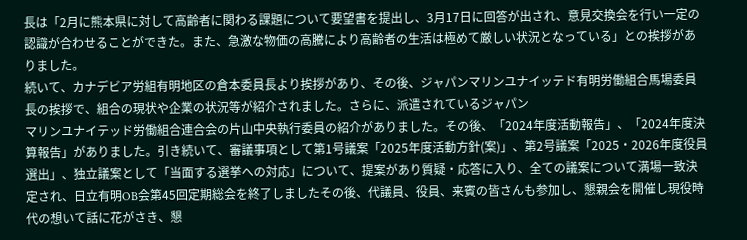長は「2月に熊本県に対して高齢者に関わる課題について要望書を提出し、3月17日に回答が出され、意見交換会を行い一定の認識が合わせることができた。また、急激な物価の高騰により高齢者の生活は極めて厳しい状況となっている」との挨拶がありました。
続いて、カナデビア労組有明地区の倉本委員長より挨拶があり、その後、ジャパンマリンユナイッテド有明労働組合馬場委員長の挨拶で、組合の現状や企業の状況等が紹介されました。さらに、派遣されているジャパン
マリンユナイテッド労働組合連合会の片山中央執行委員の紹介がありました。その後、「2024年度活動報告」、「2024年度決算報告」がありました。引き続いて、審議事項として第1号議案「2025年度活動方針(案)」、第2号議案「2025・2026年度役員選出」、独立議案として「当面する選挙への対応」について、提案があり質疑・応答に入り、全ての議案について満場一致決定され、日立有明OB会第45回定期総会を終了しましたその後、代議員、役員、来賓の皆さんも参加し、懇親会を開催し現役時代の想いて話に花がさき、懇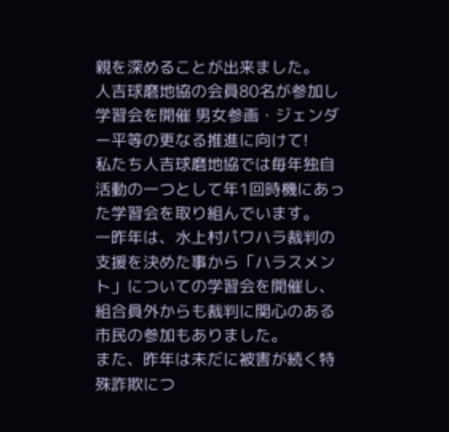親を深めることが出来ました。
人吉球磨地協の会員80名が参加し学習会を開催 男女参画・ジェンダー平等の更なる推進に向けて!
私たち人吉球磨地協では毎年独自活動の一つとして年1回時機にあった学習会を取り組んでいます。
一昨年は、水上村パワハラ裁判の支援を決めた事から「ハラスメント」についての学習会を開催し、組合員外からも裁判に関心のある市民の参加もありました。
また、昨年は未だに被害が続く特殊詐欺につ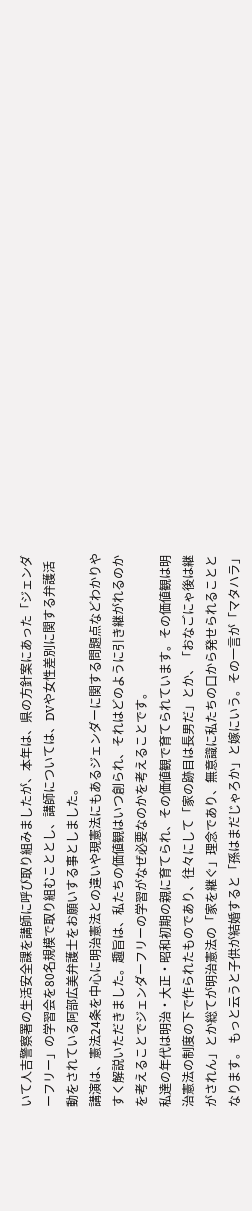いて人吉警察署の生活安全課を講師に呼び取り組みましたが、本年は、県の方針案にあった「ジェンダーフリー」の学習会を80名規模で取り組むこととし、講師については、DVや女性差別に関する弁護活動をされている阿部広美弁護士をお願いする事としました。
講演は、憲法24条を中心に明治憲法との違いや現憲法にもあるジェンダーに関する問題点などわかりやすく解説いただきました。趣旨は、私たちの価値観はいつ創られ、それはどのように引き継がれるのかを考えることでジェンダーフリーの学習がなぜ必要なのかを考えることです。
私達の年代は明治・大正・昭和初期の親に育てられ、その価値観で育てられています。その価値観は明治憲法の制度の下で作られたものであり、往々にして「家の跡目は長男だ」とか、「おなごにゃ後は継がされん」とか総てが明治憲法の「家を継ぐ」理念であり、無意識に私たちの口から発せられることとなります。 もっと云うと子供が結婚すると「孫はまだじゃろか」と嫁にいう。その一言が「マタハラ」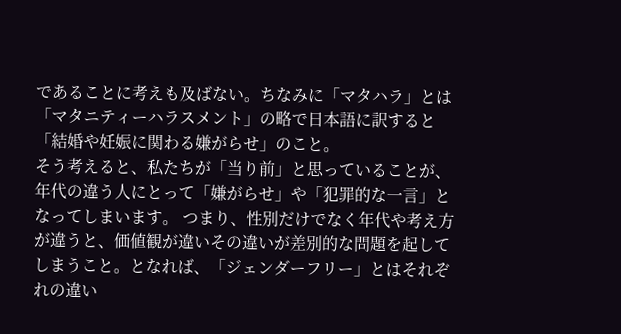であることに考えも及ばない。ちなみに「マタハラ」とは「マタニティーハラスメント」の略で日本語に訳すると「結婚や妊娠に関わる嫌がらせ」のこと。
そう考えると、私たちが「当り前」と思っていることが、年代の違う人にとって「嫌がらせ」や「犯罪的な一言」となってしまいます。 つまり、性別だけでなく年代や考え方が違うと、価値観が違いその違いが差別的な問題を起してしまうこと。となれば、「ジェンダーフリー」とはそれぞれの違い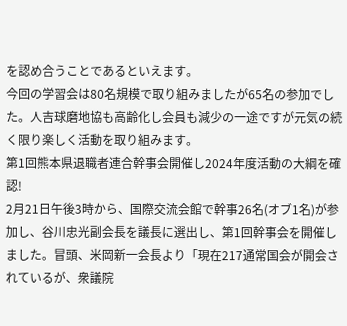を認め合うことであるといえます。
今回の学習会は80名規模で取り組みましたが65名の参加でした。人吉球磨地協も高齢化し会員も減少の一途ですが元気の続く限り楽しく活動を取り組みます。
第1回熊本県退職者連合幹事会開催し2024年度活動の大綱を確認!
2月21日午後3時から、国際交流会館で幹事26名(オブ1名)が参加し、谷川忠光副会長を議長に選出し、第1回幹事会を開催しました。冒頭、米岡新一会長より「現在217通常国会が開会されているが、衆議院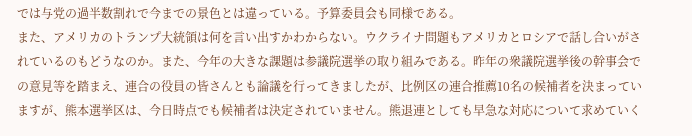では与党の過半数割れで今までの景色とは違っている。予算委員会も同様である。
また、アメリカのトランプ大統領は何を言い出すかわからない。ウクライナ問題もアメリカとロシアで話し合いがされているのもどうなのか。また、今年の大きな課題は参議院選挙の取り組みである。昨年の衆議院選挙後の幹事会での意見等を踏まえ、連合の役員の皆さんとも論議を行ってきましたが、比例区の連合推薦10名の候補者を決まっていますが、熊本選挙区は、今日時点でも候補者は決定されていません。熊退連としても早急な対応について求めていく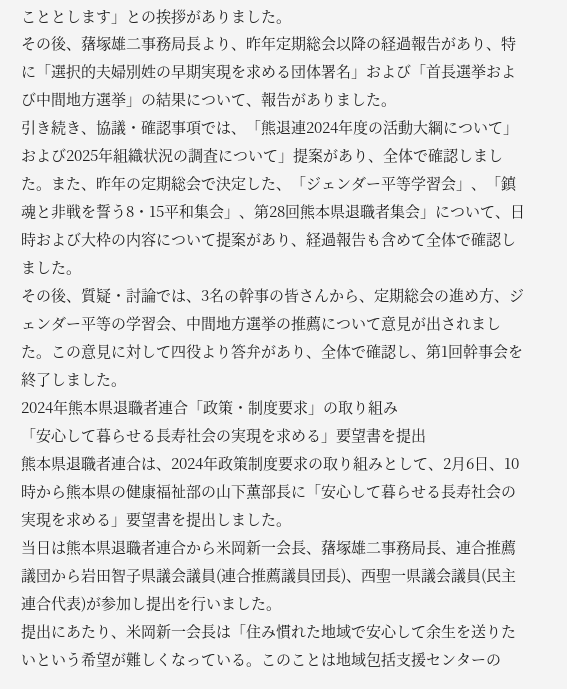こととします」との挨拶がありました。
その後、蕏塚雄二事務局長より、昨年定期総会以降の経過報告があり、特に「選択的夫婦別姓の早期実現を求める団体署名」および「首長選挙および中間地方選挙」の結果について、報告がありました。
引き続き、協議・確認事項では、「熊退連2024年度の活動大綱について」および2025年組織状況の調査について」提案があり、全体で確認しました。また、昨年の定期総会で決定した、「ジェンダー平等学習会」、「鎮魂と非戦を誓う8・15平和集会」、第28回熊本県退職者集会」について、日時および大枠の内容について提案があり、経過報告も含めて全体で確認しました。
その後、質疑・討論では、3名の幹事の皆さんから、定期総会の進め方、ジェンダー平等の学習会、中間地方選挙の推薦について意見が出されました。この意見に対して四役より答弁があり、全体で確認し、第1回幹事会を終了しました。
2024年熊本県退職者連合「政策・制度要求」の取り組み
「安心して暮らせる長寿社会の実現を求める」要望書を提出
熊本県退職者連合は、2024年政策制度要求の取り組みとして、2月6日、10時から熊本県の健康福祉部の山下薫部長に「安心して暮らせる長寿社会の実現を求める」要望書を提出しました。
当日は熊本県退職者連合から米岡新一会長、蕏塚雄二事務局長、連合推薦議団から岩田智子県議会議員(連合推薦議員団長)、西聖一県議会議員(民主連合代表)が参加し提出を行いました。
提出にあたり、米岡新一会長は「住み慣れた地域で安心して余生を送りたいという希望が難しくなっている。このことは地域包括支援センターの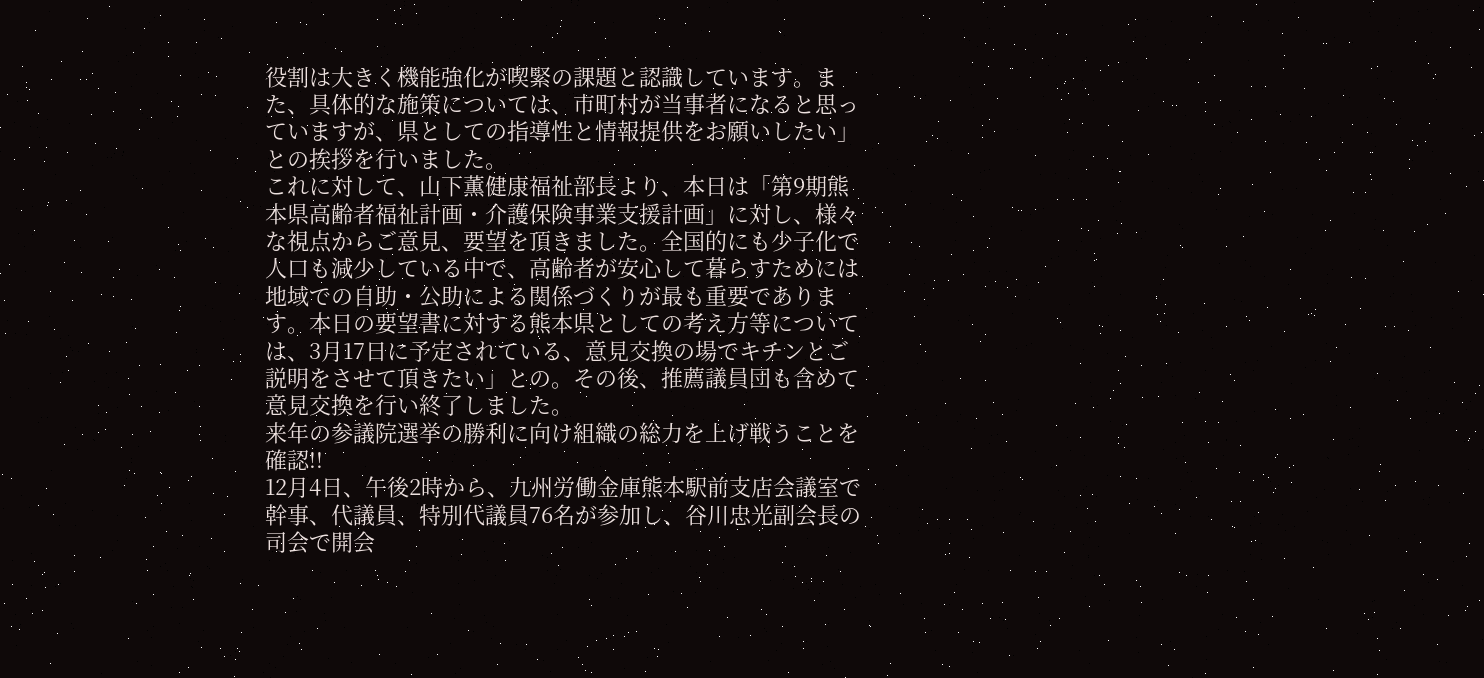役割は大きく機能強化が喫緊の課題と認識しています。また、具体的な施策については、市町村が当事者になると思っていますが、県としての指導性と情報提供をお願いしたい」との挨拶を行いました。
これに対して、山下薫健康福祉部長より、本日は「第9期熊本県高齢者福祉計画・介護保険事業支援計画」に対し、様々な視点からご意見、要望を頂きました。全国的にも少子化で人口も減少している中で、高齢者が安心して暮らすためには地域での自助・公助による関係づくりが最も重要であります。本日の要望書に対する熊本県としての考え方等については、3月17日に予定されている、意見交換の場でキチンとご説明をさせて頂きたい」との。その後、推薦議員団も含めて意見交換を行い終了しました。
来年の参議院選挙の勝利に向け組織の総力を上げ戦うことを確認!!
12月4日、午後2時から、九州労働金庫熊本駅前支店会議室で幹事、代議員、特別代議員76名が参加し、谷川忠光副会長の司会で開会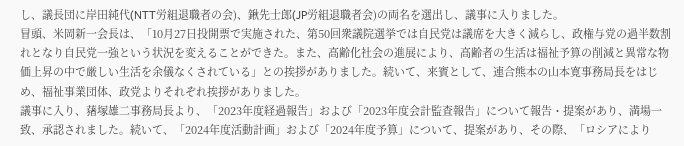し、議長団に岸田純代(NTT労組退職者の会)、鍬先士郎(JP労組退職者会)の両名を選出し、議事に入りました。
冒頭、米岡新一会長は、「10月27日投開票で実施された、第50回衆議院選挙では自民党は議席を大きく減らし、政権与党の過半数割れとなり自民党一強という状況を変えることができた。また、高齢化社会の進展により、高齢者の生活は福祉予算の削減と異常な物価上昇の中で厳しい生活を余儀なくされている」との挨拶がありました。続いて、来賓として、連合熊本の山本寛事務局長をはじめ、福祉事業団体、政党よりそれぞれ挨拶がありました。
議事に入り、蕏塚雄二事務局長より、「2023年度経過報告」および「2023年度会計監査報告」について報告・提案があり、満場一致、承認されました。続いて、「2024年度活動計画」および「2024年度予算」について、提案があり、その際、「ロシアにより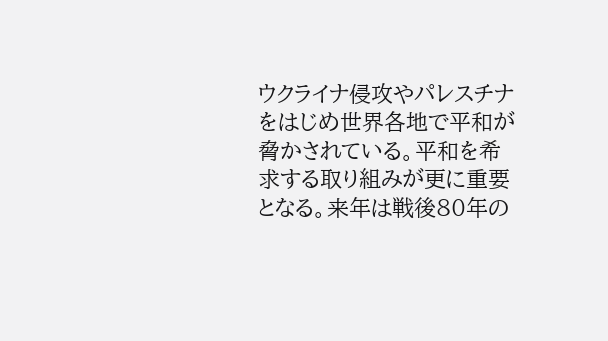ウクライナ侵攻やパレスチナをはじめ世界各地で平和が脅かされている。平和を希求する取り組みが更に重要となる。来年は戦後80年の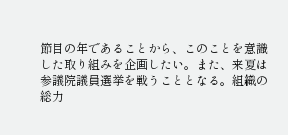節目の年であることから、このことを意識した取り組みを企画したい。また、来夏は参議院議員選挙を戦うこととなる。組織の総力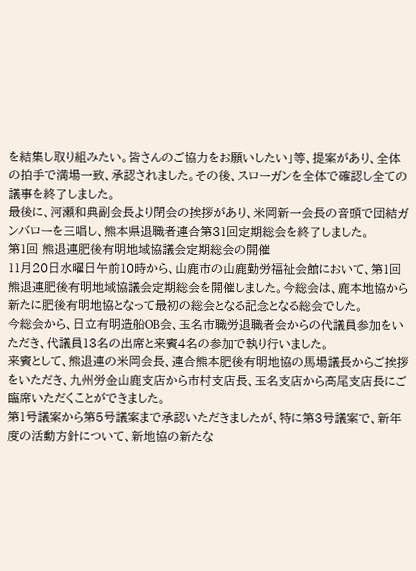を結集し取り組みたい。皆さんのご協力をお願いしたい」等、提案があり、全体の拍手で満場一致、承認されました。その後、スローガンを全体で確認し全ての議事を終了しました。
最後に、河瀬和典副会長より閉会の挨拶があり、米岡新一会長の音頭で団結ガンバローを三唱し、熊本県退職者連合第31回定期総会を終了しました。
第1回 熊退連肥後有明地域協議会定期総会の開催
11月20日水曜日午前10時から、山鹿市の山鹿勤労福祉会館において、第1回熊退連肥後有明地域協議会定期総会を開催しました。今総会は、鹿本地協から新たに肥後有明地協となって最初の総会となる記念となる総会でした。
今総会から、日立有明造船OB会、玉名市職労退職者会からの代議員参加をいただき、代議員13名の出席と来賓4名の参加で執り行いました。
来賓として、熊退連の米岡会長、連合熊本肥後有明地協の馬場議長からご挨拶をいただき、九州労金山鹿支店から市村支店長、玉名支店から髙尾支店長にご臨席いただくことができました。
第1号議案から第5号議案まで承認いただきましたが、特に第3号議案で、新年度の活動方針について、新地協の新たな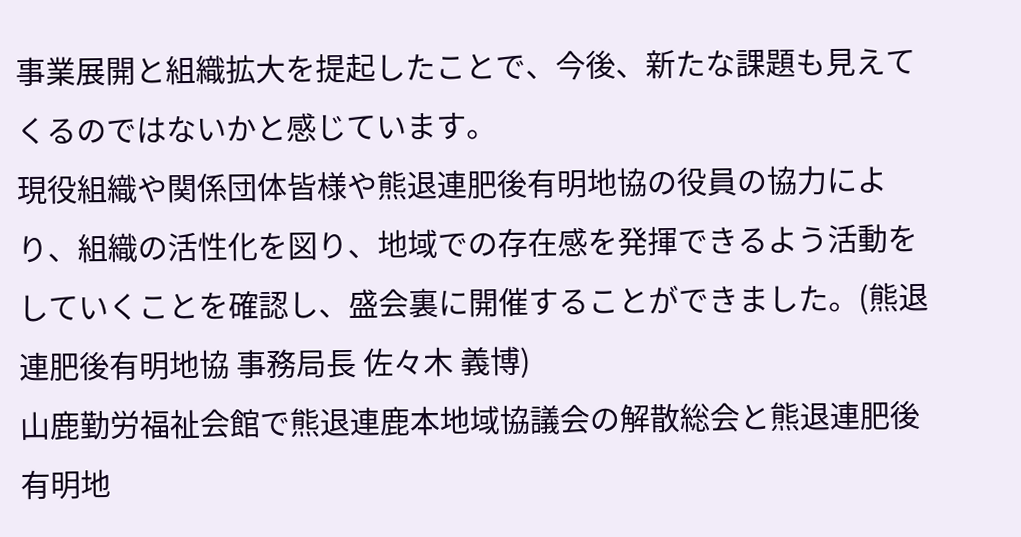事業展開と組織拡大を提起したことで、今後、新たな課題も見えてくるのではないかと感じています。
現役組織や関係団体皆様や熊退連肥後有明地協の役員の協力により、組織の活性化を図り、地域での存在感を発揮できるよう活動をしていくことを確認し、盛会裏に開催することができました。(熊退連肥後有明地協 事務局長 佐々木 義博)
山鹿勤労福祉会館で熊退連鹿本地域協議会の解散総会と熊退連肥後有明地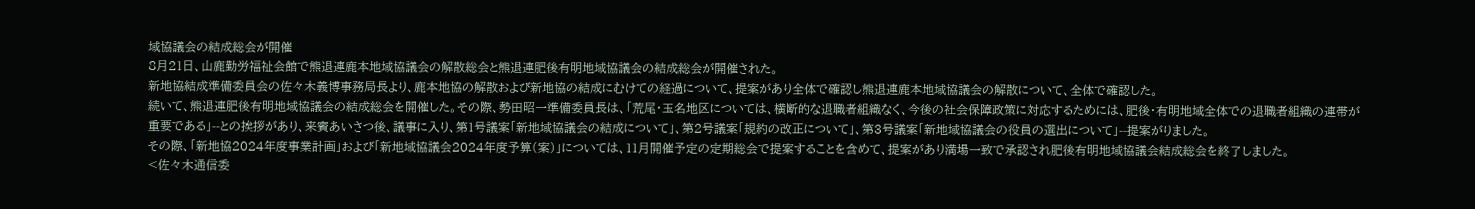域協議会の結成総会が開催
8月21日、山鹿勤労福祉会館で熊退連鹿本地域協議会の解散総会と熊退連肥後有明地域協議会の結成総会が開催された。
新地協結成準備委員会の佐々木義博事務局長より、鹿本地協の解散および新地協の結成にむけての経過について、提案があり全体で確認し熊退連鹿本地域協議会の解散について、全体で確認した。
続いて、熊退連肥後有明地域協議会の結成総会を開催した。その際、勢田昭一準備委員長は、「荒尾・玉名地区については、横断的な退職者組織なく、今後の社会保障政策に対応するためには、肥後・有明地域全体での退職者組織の連帯が重要である」--との挨拶があり、来賓あいさつ後、議事に入り、第1号議案「新地域協議会の結成について」、第2号議案「規約の改正について」、第3号議案「新地域協議会の役員の選出について」--提案がりました。
その際、「新地協2024年度事業計画」および「新地域協議会2024年度予算(案)」については、11月開催予定の定期総会で提案することを含めて、提案があり満場一致で承認され肥後有明地域協議会結成総会を終了しました。
<佐々木通信委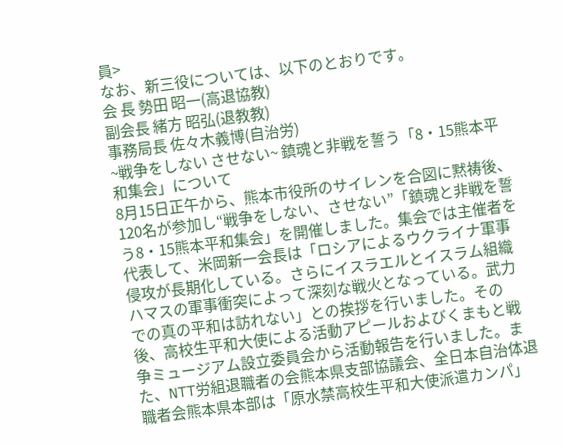員>
なお、新三役については、以下のとおりです。
会 長 勢田 昭一(高退協教)
副会長 緒方 昭弘(退教教)
事務局長 佐々木義博(自治労)
~戦争をしない させない~ 鎮魂と非戦を誓う「8・15熊本平和集会」について
8月15日正午から、熊本市役所のサイレンを合図に黙祷後、120名が参加し“戦争をしない、させない”「鎮魂と非戦を誓う8・15熊本平和集会」を開催しました。集会では主催者を代表して、米岡新一会長は「ロシアによるウクライナ軍事侵攻が長期化している。さらにイスラエルとイスラム組織ハマスの軍事衝突によって深刻な戦火となっている。武力での真の平和は訪れない」との挨拶を行いました。その後、高校生平和大使による活動アピールおよびくまもと戦争ミュージアム設立委員会から活動報告を行いました。また、NTT労組退職者の会熊本県支部協議会、全日本自治体退職者会熊本県本部は「原水禁高校生平和大使派遣カンパ」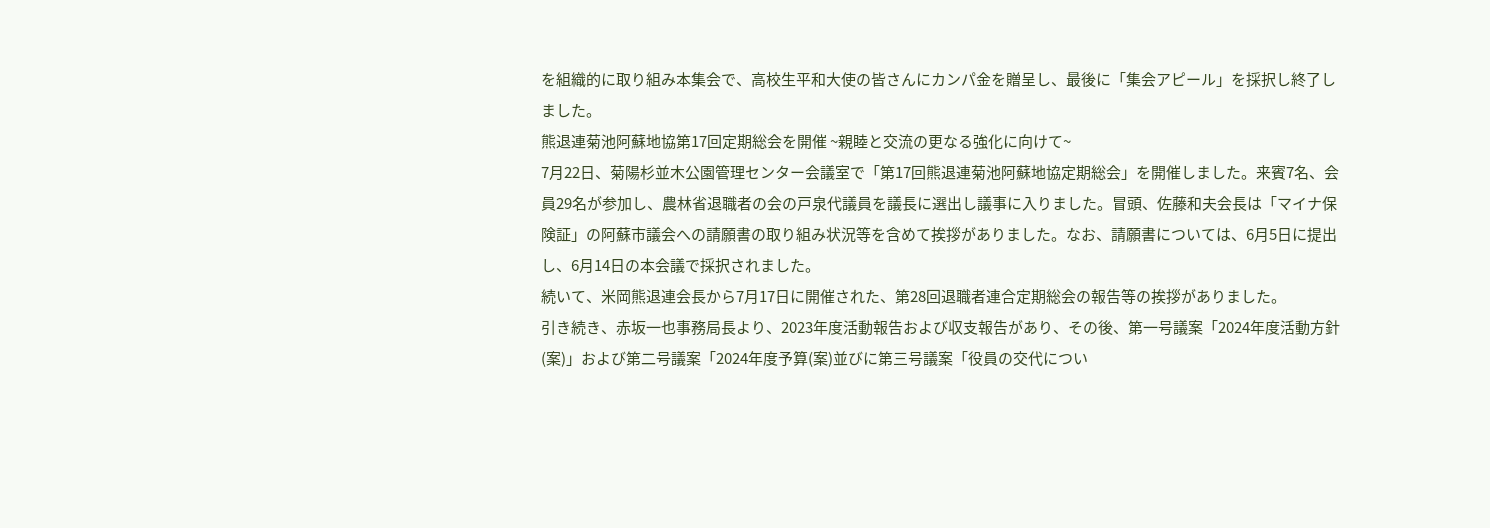を組織的に取り組み本集会で、高校生平和大使の皆さんにカンパ金を贈呈し、最後に「集会アピール」を採択し終了しました。
熊退連菊池阿蘇地協第17回定期総会を開催 ~親睦と交流の更なる強化に向けて~
7月22日、菊陽杉並木公園管理センター会議室で「第17回熊退連菊池阿蘇地協定期総会」を開催しました。来賓7名、会員29名が参加し、農林省退職者の会の戸泉代議員を議長に選出し議事に入りました。冒頭、佐藤和夫会長は「マイナ保険証」の阿蘇市議会への請願書の取り組み状況等を含めて挨拶がありました。なお、請願書については、6月5日に提出し、6月14日の本会議で採択されました。
続いて、米岡熊退連会長から7月17日に開催された、第28回退職者連合定期総会の報告等の挨拶がありました。
引き続き、赤坂一也事務局長より、2023年度活動報告および収支報告があり、その後、第一号議案「2024年度活動方針(案)」および第二号議案「2024年度予算(案)並びに第三号議案「役員の交代につい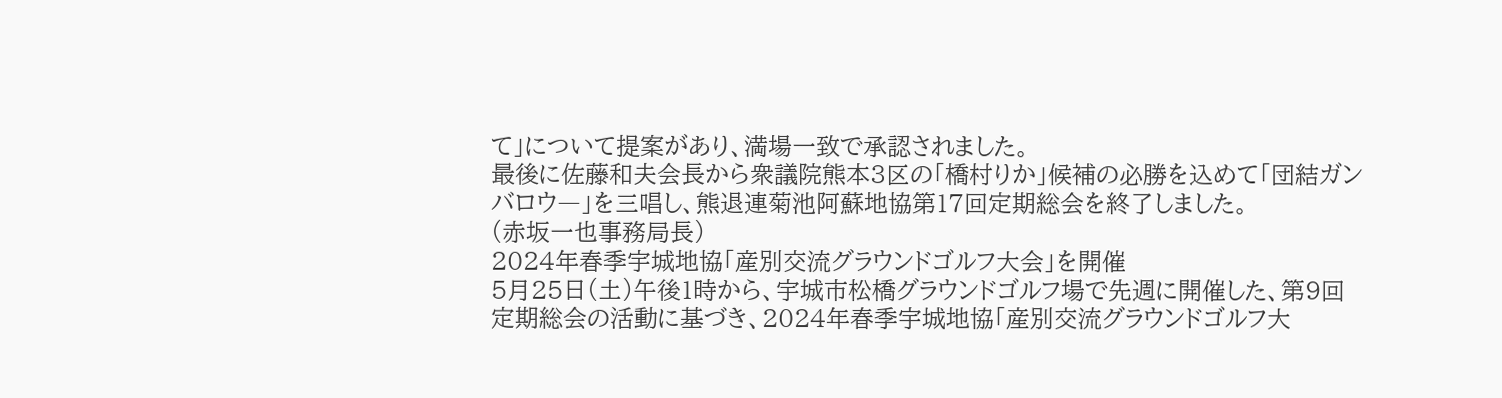て」について提案があり、満場一致で承認されました。
最後に佐藤和夫会長から衆議院熊本3区の「橋村りか」候補の必勝を込めて「団結ガンバロウ―」を三唱し、熊退連菊池阿蘇地協第17回定期総会を終了しました。
(赤坂一也事務局長)
2024年春季宇城地協「産別交流グラウンドゴルフ大会」を開催
5月25日(土)午後1時から、宇城市松橋グラウンドゴルフ場で先週に開催した、第9回定期総会の活動に基づき、2024年春季宇城地協「産別交流グラウンドゴルフ大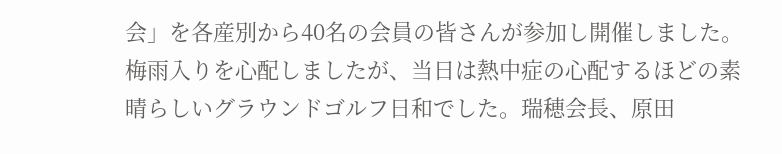会」を各産別から40名の会員の皆さんが参加し開催しました。梅雨入りを心配しましたが、当日は熱中症の心配するほどの素晴らしいグラウンドゴルフ日和でした。瑞穂会長、原田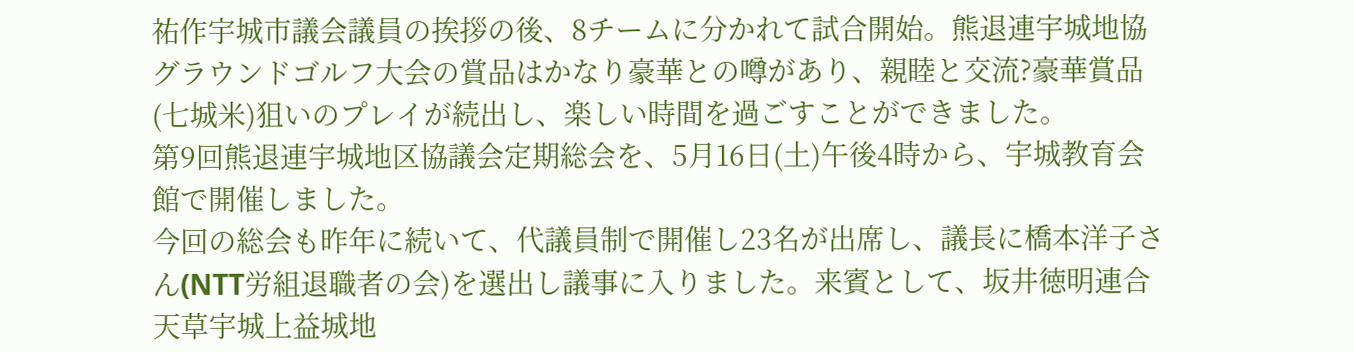祐作宇城市議会議員の挨拶の後、8チームに分かれて試合開始。熊退連宇城地協グラウンドゴルフ大会の賞品はかなり豪華との噂があり、親睦と交流?豪華賞品(七城米)狙いのプレイが続出し、楽しい時間を過ごすことができました。
第9回熊退連宇城地区協議会定期総会を、5月16日(土)午後4時から、宇城教育会館で開催しました。
今回の総会も昨年に続いて、代議員制で開催し23名が出席し、議長に橋本洋子さん(NTT労組退職者の会)を選出し議事に入りました。来賓として、坂井徳明連合天草宇城上益城地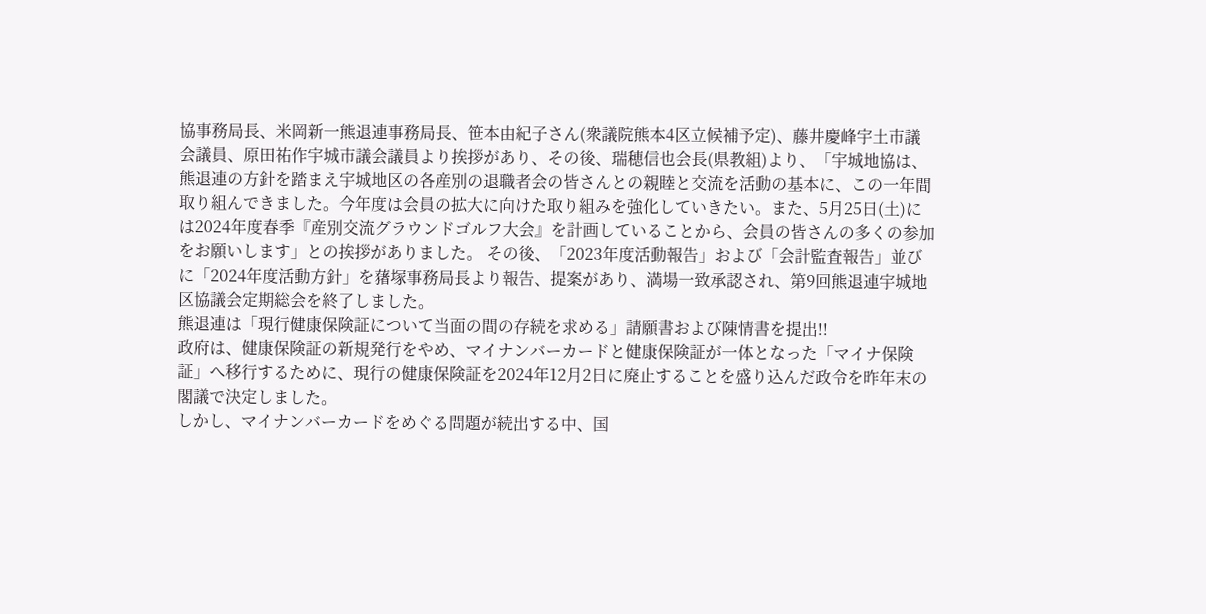協事務局長、米岡新一熊退連事務局長、笹本由紀子さん(衆議院熊本4区立候補予定)、藤井慶峰宇土市議会議員、原田祐作宇城市議会議員より挨拶があり、その後、瑞穂信也会長(県教組)より、「宇城地協は、熊退連の方針を踏まえ宇城地区の各産別の退職者会の皆さんとの親睦と交流を活動の基本に、この一年間取り組んできました。今年度は会員の拡大に向けた取り組みを強化していきたい。また、5月25日(土)には2024年度春季『産別交流グラウンドゴルフ大会』を計画していることから、会員の皆さんの多くの参加をお願いします」との挨拶がありました。 その後、「2023年度活動報告」および「会計監査報告」並びに「2024年度活動方針」を蕏塚事務局長より報告、提案があり、満場一致承認され、第9回熊退連宇城地区協議会定期総会を終了しました。
熊退連は「現行健康保険証について当面の間の存続を求める」請願書および陳情書を提出!!
政府は、健康保険証の新規発行をやめ、マイナンバーカードと健康保険証が一体となった「マイナ保険証」へ移行するために、現行の健康保険証を2024年12月2日に廃止することを盛り込んだ政令を昨年末の閣議で決定しました。
しかし、マイナンバーカードをめぐる問題が続出する中、国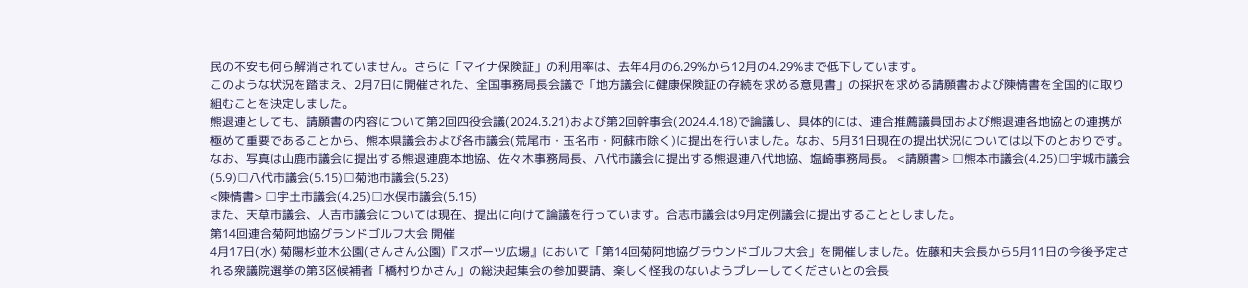民の不安も何ら解消されていません。さらに「マイナ保険証」の利用率は、去年4月の6.29%から12月の4.29%まで低下しています。
このような状況を踏まえ、2月7日に開催された、全国事務局長会議で「地方議会に健康保険証の存続を求める意見書」の採択を求める請願書および陳情書を全国的に取り組むことを決定しました。
熊退連としても、請願書の内容について第2回四役会議(2024.3.21)および第2回幹事会(2024.4.18)で論議し、具体的には、連合推薦議員団および熊退連各地協との連携が極めて重要であることから、熊本県議会および各市議会(荒尾市・玉名市・阿蘇市除く)に提出を行いました。なお、5月31日現在の提出状況については以下のとおりです。
なお、写真は山鹿市議会に提出する熊退連鹿本地協、佐々木事務局長、八代市議会に提出する熊退連八代地協、塩崎事務局長。 <請願書> □熊本市議会(4.25)□宇城市議会(5.9)□八代市議会(5.15)□菊池市議会(5.23)
<陳情書> □宇土市議会(4.25)□水俣市議会(5.15)
また、天草市議会、人吉市議会については現在、提出に向けて論議を行っています。合志市議会は9月定例議会に提出することとしました。
第14回連合菊阿地協グランドゴルフ大会 開催
4月17日(水) 菊陽杉並木公園(さんさん公園)『スポーツ広場』において「第14回菊阿地協グラウンドゴルフ大会」を開催しました。佐藤和夫会長から5月11日の今後予定される衆議院選挙の第3区候補者「橋村りかさん」の総決起集会の参加要請、楽しく怪我のないようプレーしてくださいとの会長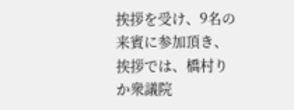挨拶を受け、9名の来賓に参加頂き、挨拶では、橋村りか衆議院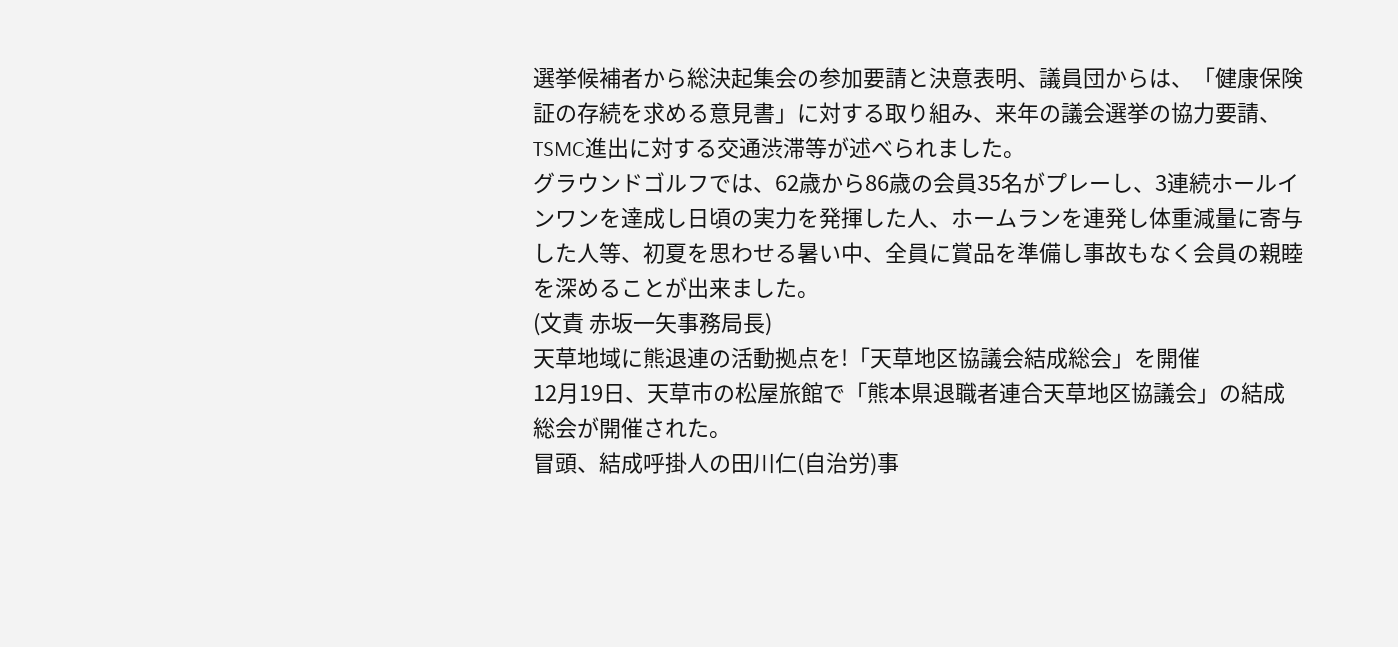選挙候補者から総決起集会の参加要請と決意表明、議員団からは、「健康保険証の存続を求める意見書」に対する取り組み、来年の議会選挙の協力要請、TSMC進出に対する交通渋滞等が述べられました。
グラウンドゴルフでは、62歳から86歳の会員35名がプレーし、3連続ホールインワンを達成し日頃の実力を発揮した人、ホームランを連発し体重減量に寄与した人等、初夏を思わせる暑い中、全員に賞品を準備し事故もなく会員の親睦を深めることが出来ました。
(文責 赤坂一矢事務局長)
天草地域に熊退連の活動拠点を!「天草地区協議会結成総会」を開催
12月19日、天草市の松屋旅館で「熊本県退職者連合天草地区協議会」の結成総会が開催された。
冒頭、結成呼掛人の田川仁(自治労)事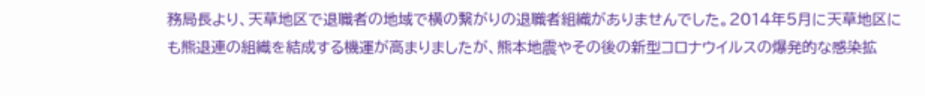務局長より、天草地区で退職者の地域で横の繋がりの退職者組織がありませんでした。2014年5月に天草地区にも熊退連の組織を結成する機運が高まりましたが、熊本地震やその後の新型コロナウイルスの爆発的な感染拡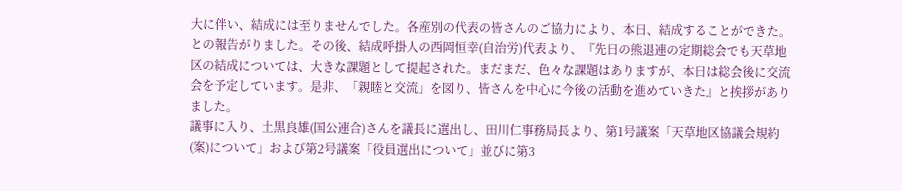大に伴い、結成には至りませんでした。各産別の代表の皆さんのご協力により、本日、結成することができた。との報告がりました。その後、結成呼掛人の西岡恒幸(自治労)代表より、『先日の熊退連の定期総会でも天草地区の結成については、大きな課題として提起された。まだまだ、色々な課題はありますが、本日は総会後に交流会を予定しています。是非、「親睦と交流」を図り、皆さんを中心に今後の活動を進めていきた』と挨拶がありました。
議事に入り、土黒良雄(国公連合)さんを議長に選出し、田川仁事務局長より、第1号議案「天草地区協議会規約(案)について」および第2号議案「役員選出について」並びに第3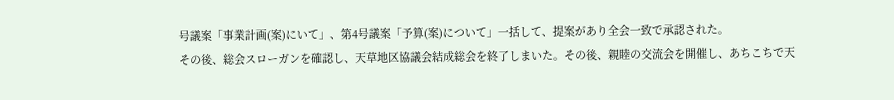号議案「事業計画(案)にいて」、第4号議案「予算(案)について」一括して、提案があり全会一致で承認された。
その後、総会スローガンを確認し、天草地区協議会結成総会を終了しまいた。その後、親睦の交流会を開催し、あちこちで天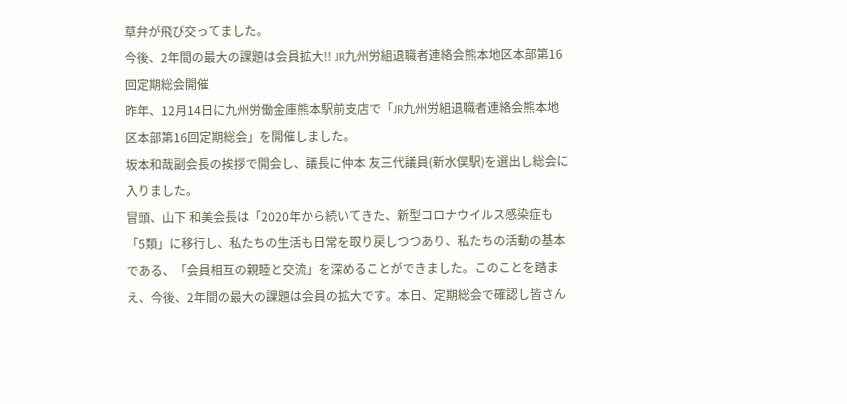草弁が飛び交ってました。
今後、2年間の最大の課題は会員拡大!! JR九州労組退職者連絡会熊本地区本部第16回定期総会開催
昨年、12月14日に九州労働金庫熊本駅前支店で「JR九州労組退職者連絡会熊本地区本部第16回定期総会」を開催しました。
坂本和哉副会長の挨拶で開会し、議長に仲本 友三代議員(新水俣駅)を選出し総会に入りました。
冒頭、山下 和美会長は「2020年から続いてきた、新型コロナウイルス感染症も「5類」に移行し、私たちの生活も日常を取り戻しつつあり、私たちの活動の基本である、「会員相互の親睦と交流」を深めることができました。このことを踏まえ、今後、2年間の最大の課題は会員の拡大です。本日、定期総会で確認し皆さん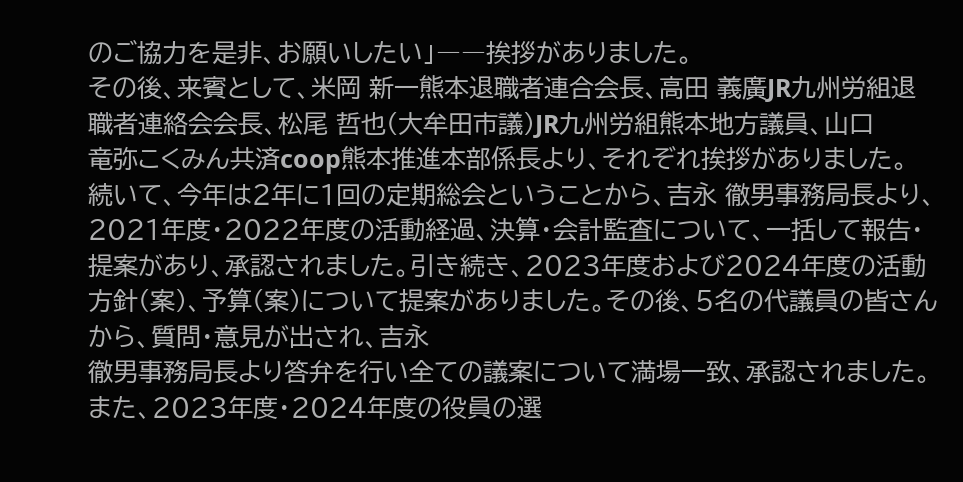のご協力を是非、お願いしたい」――挨拶がありました。
その後、来賓として、米岡 新一熊本退職者連合会長、高田 義廣JR九州労組退職者連絡会会長、松尾 哲也(大牟田市議)JR九州労組熊本地方議員、山口
竜弥こくみん共済coop熊本推進本部係長より、それぞれ挨拶がありました。
続いて、今年は2年に1回の定期総会ということから、吉永 徹男事務局長より、2021年度・2022年度の活動経過、決算・会計監査について、一括して報告・提案があり、承認されました。引き続き、2023年度および2024年度の活動方針(案)、予算(案)について提案がありました。その後、5名の代議員の皆さんから、質問・意見が出され、吉永
徹男事務局長より答弁を行い全ての議案について満場一致、承認されました。また、2023年度・2024年度の役員の選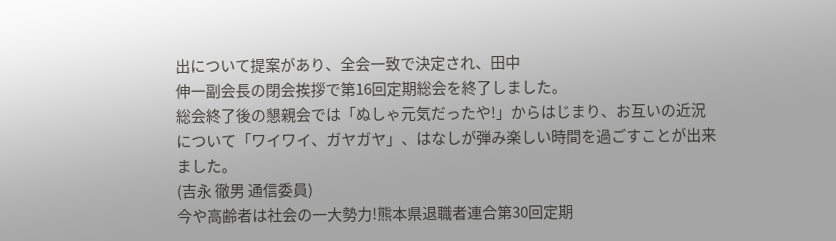出について提案があり、全会一致で決定され、田中
伸一副会長の閉会挨拶で第16回定期総会を終了しました。
総会終了後の懇親会では「ぬしゃ元気だったや!」からはじまり、お互いの近況について「ワイワイ、ガヤガヤ」、はなしが弾み楽しい時間を過ごすことが出来ました。
(吉永 徹男 通信委員)
今や高齢者は社会の一大勢力!熊本県退職者連合第30回定期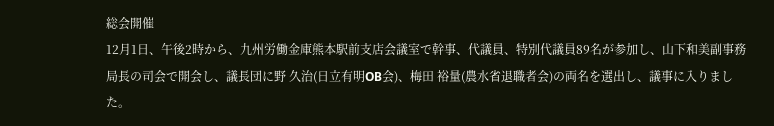総会開催
12月1日、午後2時から、九州労働金庫熊本駅前支店会議室で幹事、代議員、特別代議員89名が参加し、山下和美副事務局長の司会で開会し、議長団に野 久治(日立有明OB会)、梅田 裕量(農水省退職者会)の両名を選出し、議事に入りました。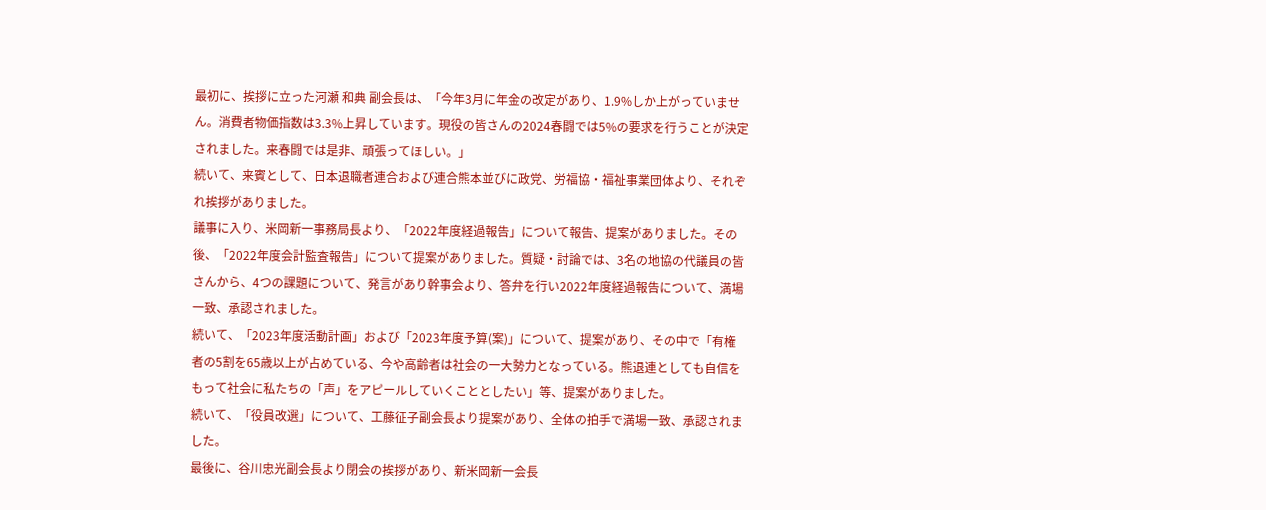最初に、挨拶に立った河瀬 和典 副会長は、「今年3月に年金の改定があり、1.9%しか上がっていません。消費者物価指数は3.3%上昇しています。現役の皆さんの2024春闘では5%の要求を行うことが決定されました。来春闘では是非、頑張ってほしい。」
続いて、来賓として、日本退職者連合および連合熊本並びに政党、労福協・福祉事業団体より、それぞれ挨拶がありました。
議事に入り、米岡新一事務局長より、「2022年度経過報告」について報告、提案がありました。その後、「2022年度会計監査報告」について提案がありました。質疑・討論では、3名の地協の代議員の皆さんから、4つの課題について、発言があり幹事会より、答弁を行い2022年度経過報告について、満場一致、承認されました。
続いて、「2023年度活動計画」および「2023年度予算(案)」について、提案があり、その中で「有権者の5割を65歳以上が占めている、今や高齢者は社会の一大勢力となっている。熊退連としても自信をもって社会に私たちの「声」をアピールしていくこととしたい」等、提案がありました。
続いて、「役員改選」について、工藤征子副会長より提案があり、全体の拍手で満場一致、承認されました。
最後に、谷川忠光副会長より閉会の挨拶があり、新米岡新一会長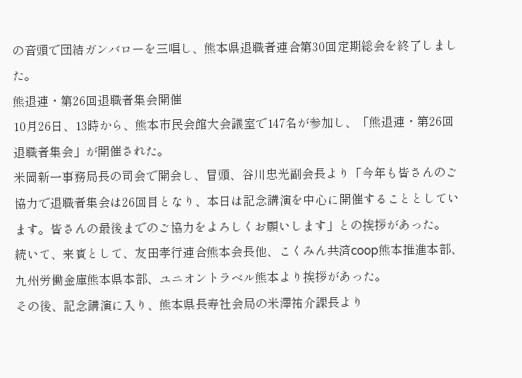の音頭で団結ガンバローを三唱し、熊本県退職者連合第30回定期総会を終了しました。
熊退連・第26回退職者集会開催
10月26日、13時から、熊本市民会館大会議室で147名が参加し、「熊退連・第26回退職者集会」が開催された。
米岡新一事務局長の司会で開会し、冒頭、谷川忠光副会長より「今年も皆さんのご協力で退職者集会は26回目となり、本日は記念講演を中心に開催することとしています。皆さんの最後までのご協力をよろしくお願いします」との挨拶があった。
続いて、来賓として、友田孝行連合熊本会長他、こくみん共済coop熊本推進本部、九州労働金庫熊本県本部、ユニオントラベル熊本より挨拶があった。
その後、記念講演に入り、熊本県長寿社会局の米澤祐介課長より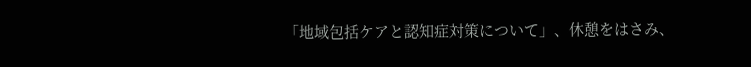「地域包括ケアと認知症対策について」、休憩をはさみ、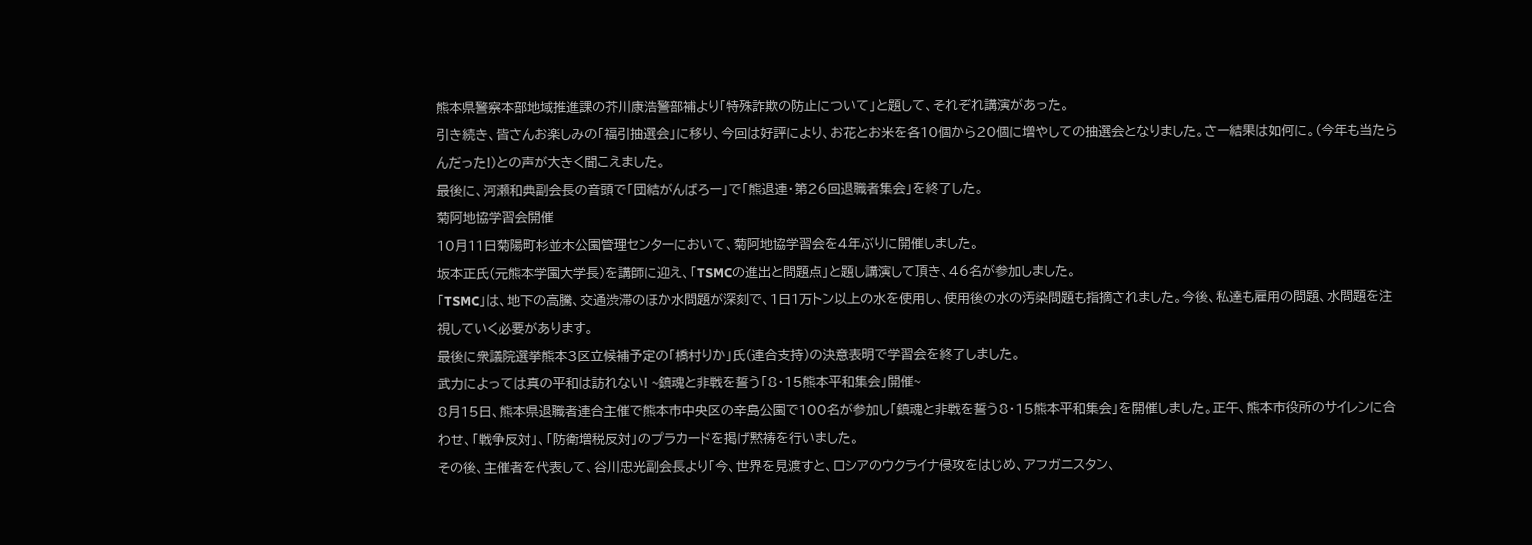熊本県警察本部地域推進課の芥川康浩警部補より「特殊詐欺の防止について」と題して、それぞれ講演があった。
引き続き、皆さんお楽しみの「福引抽選会」に移り、今回は好評により、お花とお米を各10個から20個に増やしての抽選会となりました。さー結果は如何に。(今年も当たらんだった!)との声が大きく聞こえました。
最後に、河瀬和典副会長の音頭で「団結がんばろー」で「熊退連・第26回退職者集会」を終了した。
菊阿地協学習会開催
10月11日菊陽町杉並木公園管理センターにおいて、菊阿地協学習会を4年ぶりに開催しました。
坂本正氏(元熊本学園大学長)を講師に迎え、「TSMCの進出と問題点」と題し講演して頂き、46名が参加しました。
「TSMC」は、地下の高騰、交通渋滞のほか水問題が深刻で、1日1万トン以上の水を使用し、使用後の水の汚染問題も指摘されました。今後、私達も雇用の問題、水問題を注視していく必要があります。
最後に衆議院選挙熊本3区立候補予定の「橋村りか」氏(連合支持)の決意表明で学習会を終了しました。
武力によっては真の平和は訪れない! ~鎮魂と非戦を誓う「8・15熊本平和集会」開催~
8月15日、熊本県退職者連合主催で熊本市中央区の辛島公園で100名が参加し「鎮魂と非戦を誓う8・15熊本平和集会」を開催しました。正午、熊本市役所のサイレンに合わせ、「戦争反対」、「防衛増税反対」のプラカードを掲げ黙祷を行いました。
その後、主催者を代表して、谷川忠光副会長より「今、世界を見渡すと、ロシアのウクライナ侵攻をはじめ、アフガニスタン、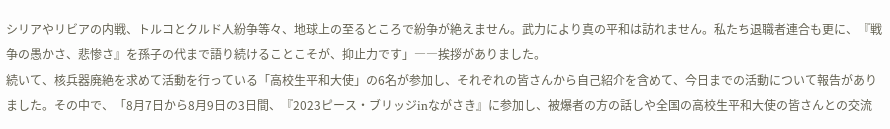シリアやリビアの内戦、トルコとクルド人紛争等々、地球上の至るところで紛争が絶えません。武力により真の平和は訪れません。私たち退職者連合も更に、『戦争の愚かさ、悲惨さ』を孫子の代まで語り続けることこそが、抑止力です」――挨拶がありました。
続いて、核兵器廃絶を求めて活動を行っている「高校生平和大使」の6名が参加し、それぞれの皆さんから自己紹介を含めて、今日までの活動について報告がありました。その中で、「8月7日から8月9日の3日間、『2023ピース・ブリッジinながさき』に参加し、被爆者の方の話しや全国の高校生平和大使の皆さんとの交流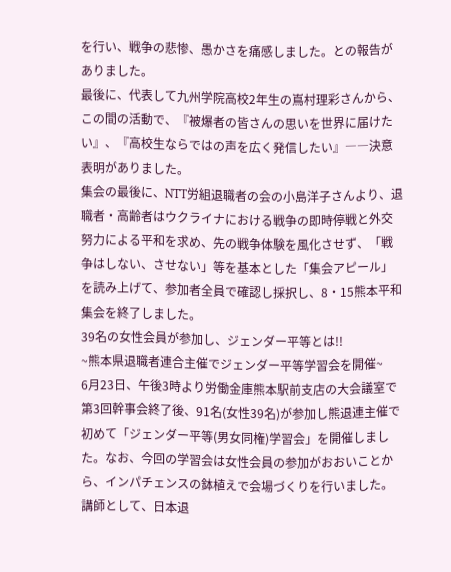を行い、戦争の悲惨、愚かさを痛感しました。との報告がありました。
最後に、代表して九州学院高校2年生の嶌村理彩さんから、この間の活動で、『被爆者の皆さんの思いを世界に届けたい』、『高校生ならではの声を広く発信したい』――決意表明がありました。
集会の最後に、NTT労組退職者の会の小島洋子さんより、退職者・高齢者はウクライナにおける戦争の即時停戦と外交努力による平和を求め、先の戦争体験を風化させず、「戦争はしない、させない」等を基本とした「集会アピール」を読み上げて、参加者全員で確認し採択し、8・15熊本平和集会を終了しました。
39名の女性会員が参加し、ジェンダー平等とは!!
~熊本県退職者連合主催でジェンダー平等学習会を開催~
6月23日、午後3時より労働金庫熊本駅前支店の大会議室で第3回幹事会終了後、91名(女性39名)が参加し熊退連主催で初めて「ジェンダー平等(男女同権)学習会」を開催しました。なお、今回の学習会は女性会員の参加がおおいことから、インパチェンスの鉢植えで会場づくりを行いました。
講師として、日本退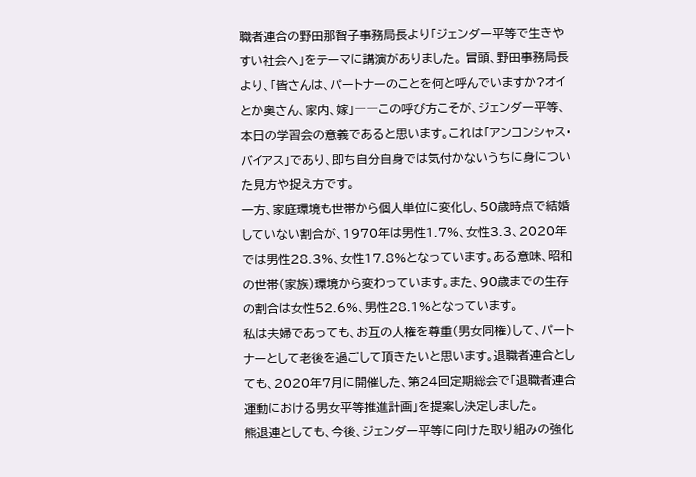職者連合の野田那智子事務局長より「ジェンダー平等で生きやすい社会へ」をテーマに講演がありました。 冒頭、野田事務局長より、「皆さんは、パートナーのことを何と呼んでいますか?オイとか奥さん、家内、嫁」――この呼び方こそが、ジェンダー平等、本日の学習会の意義であると思います。これは「アンコンシャス・バイアス」であり、即ち自分自身では気付かないうちに身についた見方や捉え方です。
一方、家庭環境も世帯から個人単位に変化し、50歳時点で結婚していない割合が、1970年は男性1.7%、女性3.3、2020年では男性28.3%、女性17.8%となっています。ある意味、昭和の世帯(家族)環境から変わっています。また、90歳までの生存の割合は女性52.6%、男性28.1%となっています。
私は夫婦であっても、お互の人権を尊重(男女同権)して、パートナーとして老後を過ごして頂きたいと思います。退職者連合としても、2020年7月に開催した、第24回定期総会で「退職者連合運動における男女平等推進計画」を提案し決定しました。
熊退連としても、今後、ジェンダー平等に向けた取り組みの強化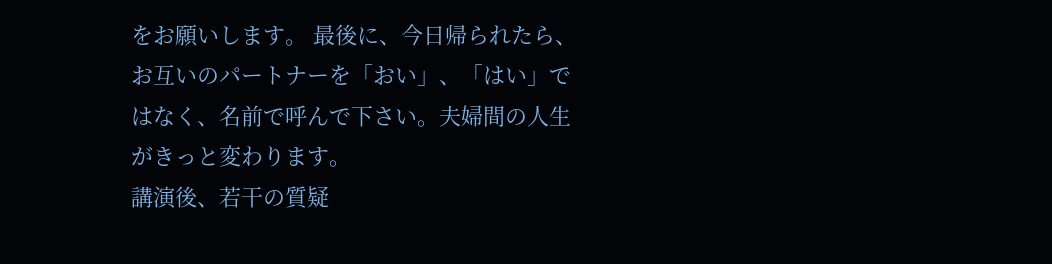をお願いします。 最後に、今日帰られたら、お互いのパートナーを「おい」、「はい」ではなく、名前で呼んで下さい。夫婦間の人生がきっと変わります。
講演後、若干の質疑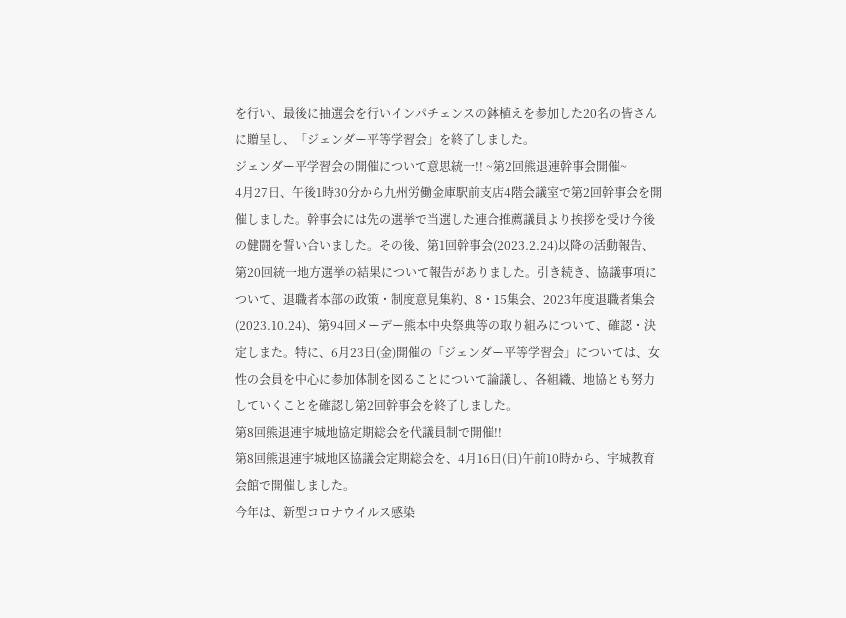を行い、最後に抽選会を行いインパチェンスの鉢植えを参加した20名の皆さんに贈呈し、「ジェンダー平等学習会」を終了しました。
ジェンダー平学習会の開催について意思統一!! ~第2回熊退連幹事会開催~
4月27日、午後1時30分から九州労働金庫駅前支店4階会議室で第2回幹事会を開催しました。幹事会には先の選挙で当選した連合推薦議員より挨拶を受け今後の健闘を誓い合いました。その後、第1回幹事会(2023.2.24)以降の活動報告、第20回統一地方選挙の結果について報告がありました。引き続き、協議事項について、退職者本部の政策・制度意見集約、8・15集会、2023年度退職者集会(2023.10.24)、第94回メーデー熊本中央祭典等の取り組みについて、確認・決定しまた。特に、6月23日(金)開催の「ジェンダー平等学習会」については、女性の会員を中心に参加体制を図ることについて論議し、各組織、地協とも努力していくことを確認し第2回幹事会を終了しました。
第8回熊退連宇城地協定期総会を代議員制で開催!!
第8回熊退連宇城地区協議会定期総会を、4月16日(日)午前10時から、宇城教育会館で開催しました。
今年は、新型コロナウイルス感染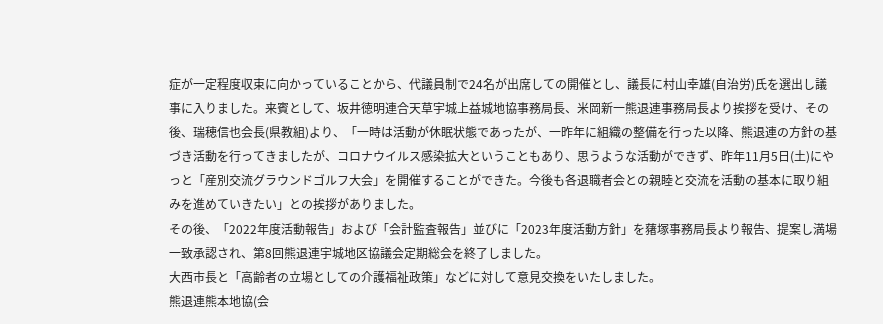症が一定程度収束に向かっていることから、代議員制で24名が出席しての開催とし、議長に村山幸雄(自治労)氏を選出し議事に入りました。来賓として、坂井徳明連合天草宇城上益城地協事務局長、米岡新一熊退連事務局長より挨拶を受け、その後、瑞穂信也会長(県教組)より、「一時は活動が休眠状態であったが、一昨年に組織の整備を行った以降、熊退連の方針の基づき活動を行ってきましたが、コロナウイルス感染拡大ということもあり、思うような活動ができず、昨年11月5日(土)にやっと「産別交流グラウンドゴルフ大会」を開催することができた。今後も各退職者会との親睦と交流を活動の基本に取り組みを進めていきたい」との挨拶がありました。
その後、「2022年度活動報告」および「会計監査報告」並びに「2023年度活動方針」を蕏塚事務局長より報告、提案し満場一致承認され、第8回熊退連宇城地区協議会定期総会を終了しました。
大西市長と「高齢者の立場としての介護福祉政策」などに対して意見交換をいたしました。
熊退連熊本地協(会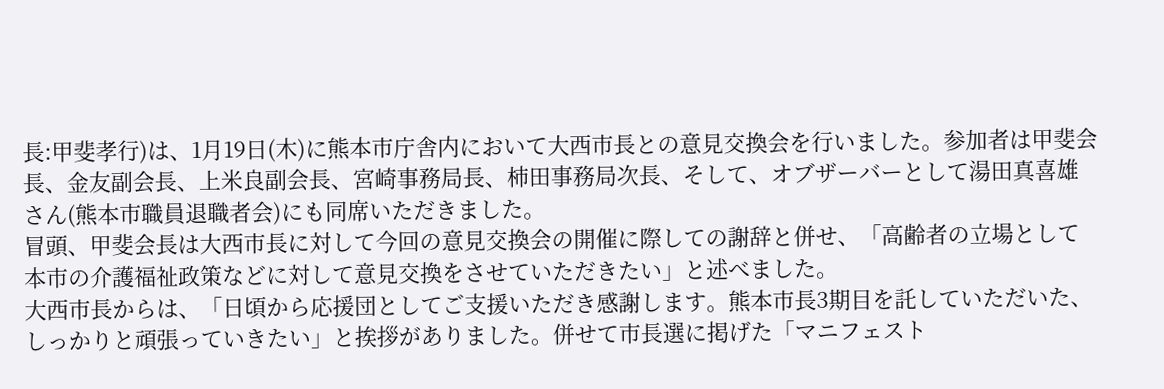長:甲斐孝行)は、1月19日(木)に熊本市庁舎内において大西市長との意見交換会を行いました。参加者は甲斐会長、金友副会長、上米良副会長、宮崎事務局長、柿田事務局次長、そして、オブザーバーとして湯田真喜雄さん(熊本市職員退職者会)にも同席いただきました。
冒頭、甲斐会長は大西市長に対して今回の意見交換会の開催に際しての謝辞と併せ、「高齢者の立場として本市の介護福祉政策などに対して意見交換をさせていただきたい」と述べました。
大西市長からは、「日頃から応援団としてご支援いただき感謝します。熊本市長3期目を託していただいた、しっかりと頑張っていきたい」と挨拶がありました。併せて市長選に掲げた「マニフェスト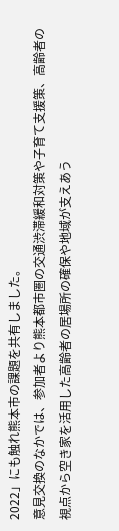2022」にも触れ熊本市の課題を共有しました。
意見交換のなかでは、参加者より熊本都市圏の交通渋滞緩和対策や子育て支援策、高齢者の視点から空き家を活用した高齢者の居場所の確保や地域が支えあう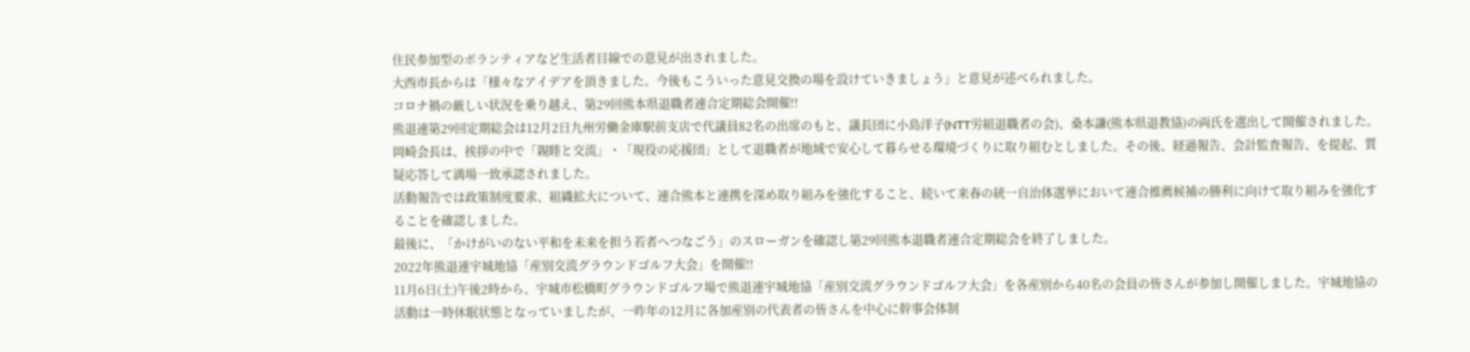住民参加型のボランティアなど生活者目線での意見が出されました。
大西市長からは「様々なアイデアを頂きました。今後もこういった意見交換の場を設けていきましょう」と意見が述べられました。
コロナ禍の厳しい状況を乗り越え、第29回熊本県退職者連合定期総会開催!!
熊退連第29回定期総会は12月2日九州労働金庫駅前支店で代議員82名の出席のもと、議長団に小島洋子(NTT労組退職者の会)、桑本謙(熊本県退教協)の両氏を選出して開催されました。
岡崎会長は、挨拶の中で「親睦と交流」・「現役の応援団」として退職者が地域で安心して暮らせる環境づくりに取り組むとしました。その後、経過報告、会計監査報告、を提起、質疑応答して満場一致承認されました。
活動報告では政策制度要求、組織拡大について、連合熊本と連携を深め取り組みを強化すること、続いて来春の統一自治体選挙において連合推薦候補の勝利に向けて取り組みを強化することを確認しました。
最後に、「かけがいのない平和を未来を担う若者へつなごう」のスローガンを確認し第29回熊本退職者連合定期総会を終了しました。
2022年熊退連宇城地協「産別交流グラウンドゴルフ大会」を開催!!
11月6日(土)午後2時から、宇城市松橋町グラウンドゴルフ場で熊退連宇城地協「産別交流グラウンドゴルフ大会」を各産別から40名の会員の皆さんが参加し開催しました。宇城地協の活動は一時休眠状態となっていましたが、一昨年の12月に各加産別の代表者の皆さんを中心に幹事会体制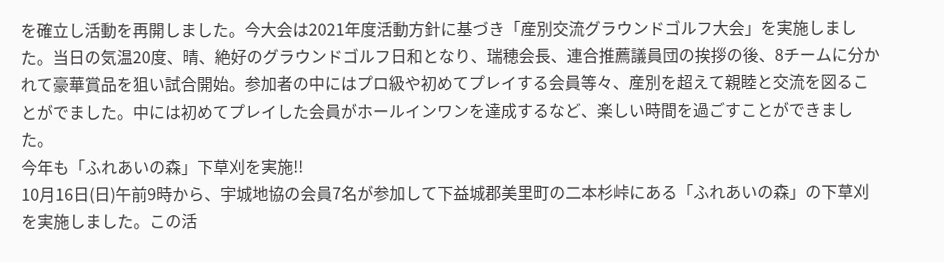を確立し活動を再開しました。今大会は2021年度活動方針に基づき「産別交流グラウンドゴルフ大会」を実施しました。当日の気温20度、晴、絶好のグラウンドゴルフ日和となり、瑞穂会長、連合推薦議員団の挨拶の後、8チームに分かれて豪華賞品を狙い試合開始。参加者の中にはプロ級や初めてプレイする会員等々、産別を超えて親睦と交流を図ることがでました。中には初めてプレイした会員がホールインワンを達成するなど、楽しい時間を過ごすことができました。
今年も「ふれあいの森」下草刈を実施!!
10月16日(日)午前9時から、宇城地協の会員7名が参加して下益城郡美里町の二本杉峠にある「ふれあいの森」の下草刈を実施しました。この活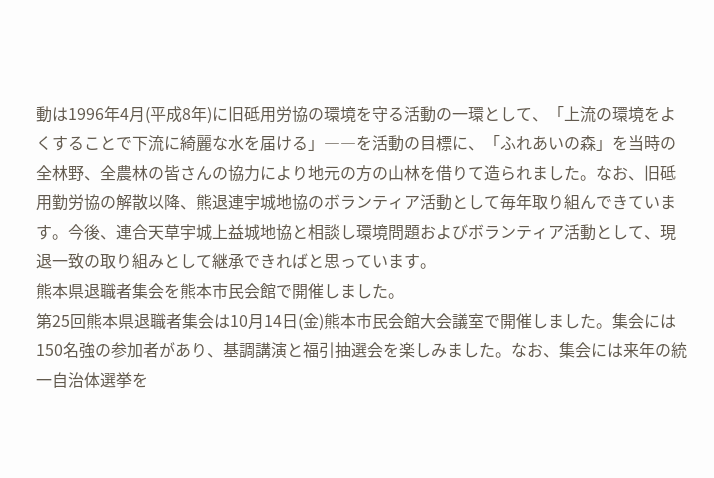動は1996年4月(平成8年)に旧砥用労協の環境を守る活動の一環として、「上流の環境をよくすることで下流に綺麗な水を届ける」――を活動の目標に、「ふれあいの森」を当時の全林野、全農林の皆さんの協力により地元の方の山林を借りて造られました。なお、旧砥用勤労協の解散以降、熊退連宇城地協のボランティア活動として毎年取り組んできています。今後、連合天草宇城上益城地協と相談し環境問題およびボランティア活動として、現退一致の取り組みとして継承できればと思っています。
熊本県退職者集会を熊本市民会館で開催しました。
第25回熊本県退職者集会は10月14日(金)熊本市民会館大会議室で開催しました。集会には150名強の参加者があり、基調講演と福引抽選会を楽しみました。なお、集会には来年の統一自治体選挙を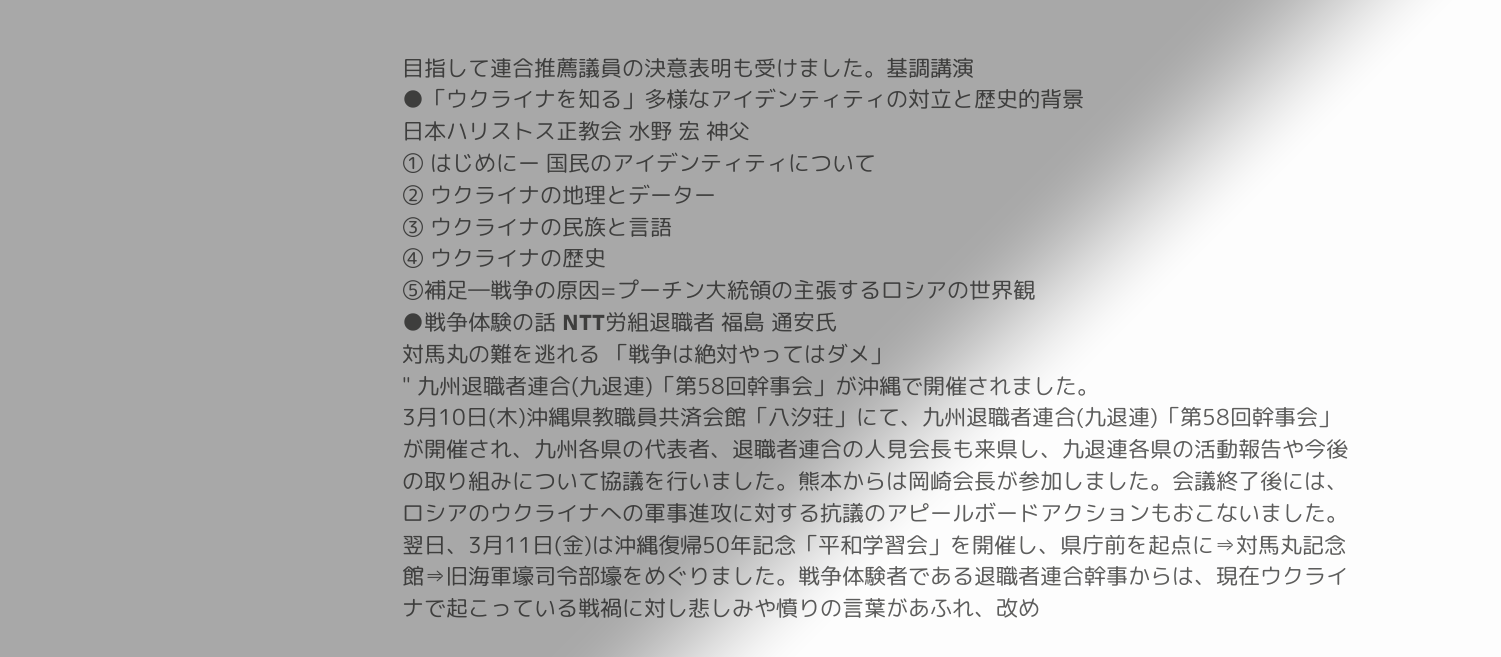目指して連合推薦議員の決意表明も受けました。基調講演
●「ウクライナを知る」多様なアイデンティティの対立と歴史的背景
日本ハリストス正教会 水野 宏 神父
① はじめにー 国民のアイデンティティについて
② ウクライナの地理とデーター
③ ウクライナの民族と言語
④ ウクライナの歴史
⑤補足―戦争の原因=プーチン大統領の主張するロシアの世界観
●戦争体験の話 NTT労組退職者 福島 通安氏
対馬丸の難を逃れる 「戦争は絶対やってはダメ」
" 九州退職者連合(九退連)「第58回幹事会」が沖縄で開催されました。
3月10日(木)沖縄県教職員共済会館「八汐荘」にて、九州退職者連合(九退連)「第58回幹事会」が開催され、九州各県の代表者、退職者連合の人見会長も来県し、九退連各県の活動報告や今後の取り組みについて協議を行いました。熊本からは岡崎会長が参加しました。会議終了後には、ロシアのウクライナへの軍事進攻に対する抗議のアピールボードアクションもおこないました。
翌日、3月11日(金)は沖縄復帰50年記念「平和学習会」を開催し、県庁前を起点に⇒対馬丸記念館⇒旧海軍壕司令部壕をめぐりました。戦争体験者である退職者連合幹事からは、現在ウクライナで起こっている戦禍に対し悲しみや憤りの言葉があふれ、改め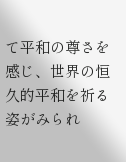て平和の尊さを感じ、世界の恒久的平和を祈る姿がみられ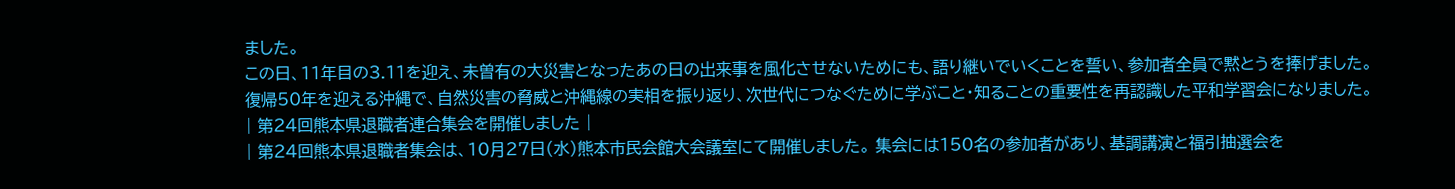ました。
この日、11年目の3.11を迎え、未曽有の大災害となったあの日の出来事を風化させないためにも、語り継いでいくことを誓い、参加者全員で黙とうを捧げました。
復帰50年を迎える沖縄で、自然災害の脅威と沖縄線の実相を振り返り、次世代につなぐために学ぶこと・知ることの重要性を再認識した平和学習会になりました。
| 第24回熊本県退職者連合集会を開催しました |
| 第24回熊本県退職者集会は、10月27日(水)熊本市民会館大会議室にて開催しました。 集会には150名の参加者があり、基調講演と福引抽選会を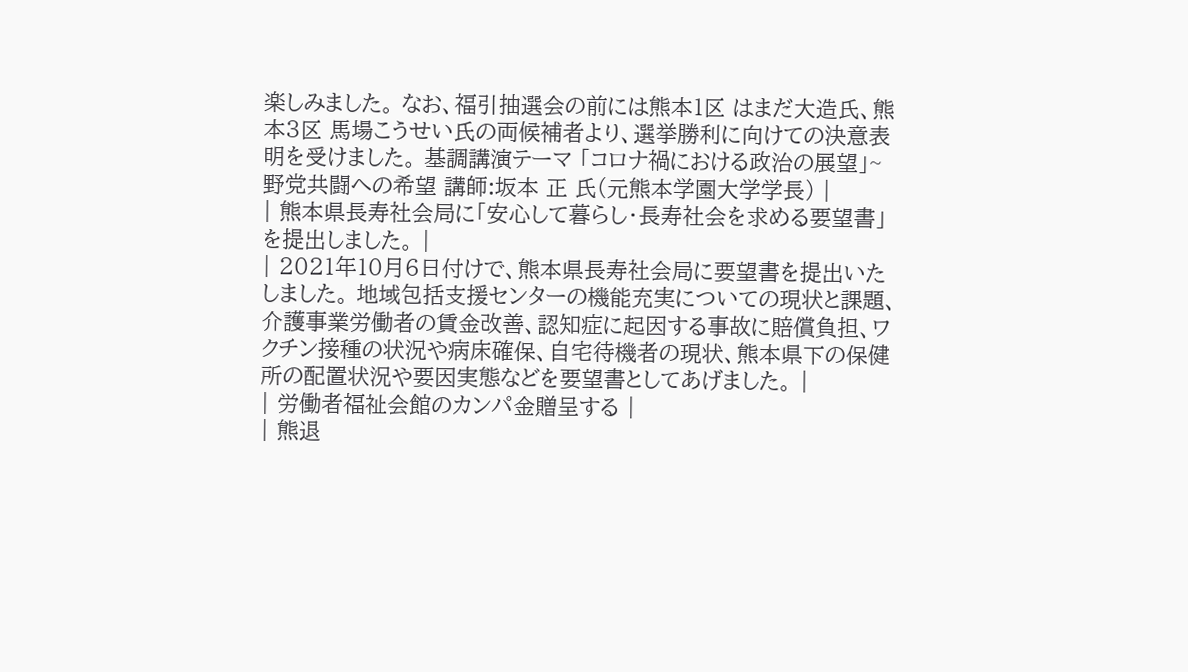楽しみました。 なお、福引抽選会の前には熊本1区 はまだ大造氏、熊本3区 馬場こうせい氏の両候補者より、選挙勝利に向けての決意表明を受けました。 基調講演テーマ 「コロナ禍における政治の展望」~野党共闘への希望 講師:坂本 正 氏(元熊本学園大学学長) |
| 熊本県長寿社会局に「安心して暮らし・長寿社会を求める要望書」を提出しました。 |
| 2021年10月6日付けで、熊本県長寿社会局に要望書を提出いたしました。 地域包括支援センターの機能充実についての現状と課題、介護事業労働者の賃金改善、認知症に起因する事故に賠償負担、ワクチン接種の状況や病床確保、自宅待機者の現状、熊本県下の保健所の配置状況や要因実態などを要望書としてあげました。 |
| 労働者福祉会館のカンパ金贈呈する |
| 熊退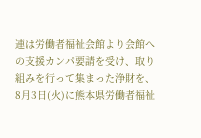連は労働者福祉会館より会館への支援カンパ要請を受け、取り組みを行って集まった浄財を、8月3日(火)に熊本県労働者福祉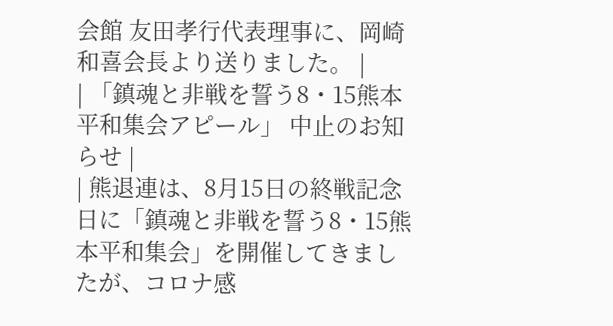会館 友田孝行代表理事に、岡崎和喜会長より送りました。 |
| 「鎮魂と非戦を誓う8・15熊本平和集会アピール」 中止のお知らせ |
| 熊退連は、8月15日の終戦記念日に「鎮魂と非戦を誓う8・15熊本平和集会」を開催してきましたが、コロナ感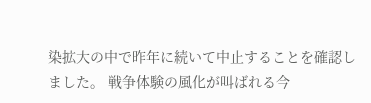染拡大の中で昨年に続いて中止することを確認しました。 戦争体験の風化が叫ばれる今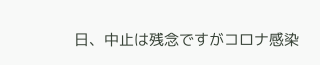日、中止は残念ですがコロナ感染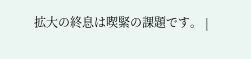拡大の終息は喫緊の課題です。 |